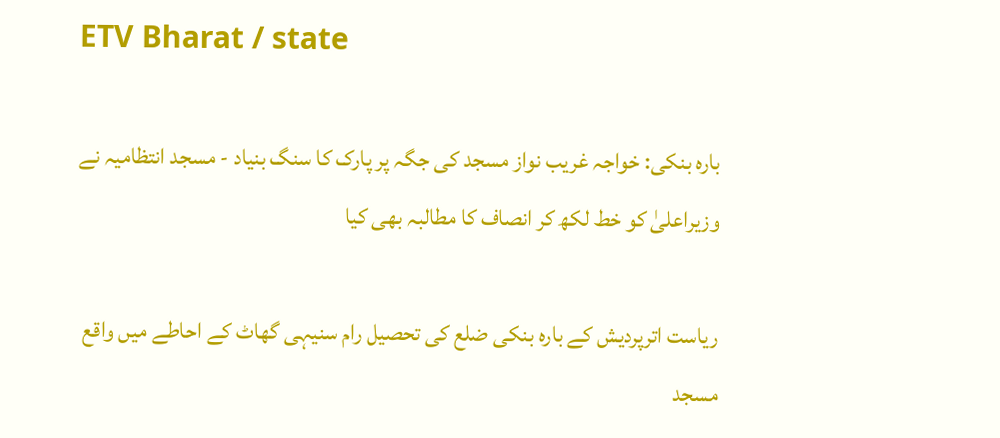ETV Bharat / state

بارہ بنکی: خواجہ غریب نواز مسجد کی جگہ پر پارک کا سنگ بنیاد - مسجد انتظامیہ نے وزیراعلیٰ کو خط لکھ کر انصاف کا مطالبہ بھی کیا

ریاست اترپردیش کے بارہ بنکی ضلع کی تحصیل رام سنیہی گھاٹ کے احاطے میں واقع مسجد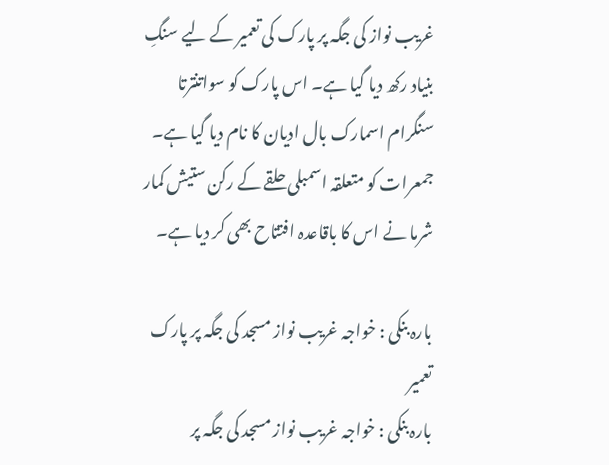غریب نواز کی جگہ پر پارک کی تعمیر کے لیے سنگِ بنیاد رکھ دیا گیا ہے۔ اس پارک کو سواتنترتا سنگرام اسمارک بال ادیان کا نام دیا گیا ہے۔ جمعرات کو متعلقہ اسمبلی حلقے کے رکن ستیش کمار شرما نے اس کا باقاعدہ افتتاح بھی کر دیا ہے۔

بارہ بنکی : خواجہ غریب نواز مسجد کی جگہ پر پارک تعمیر
بارہ بنکی : خواجہ غریب نواز مسجد کی جگہ پر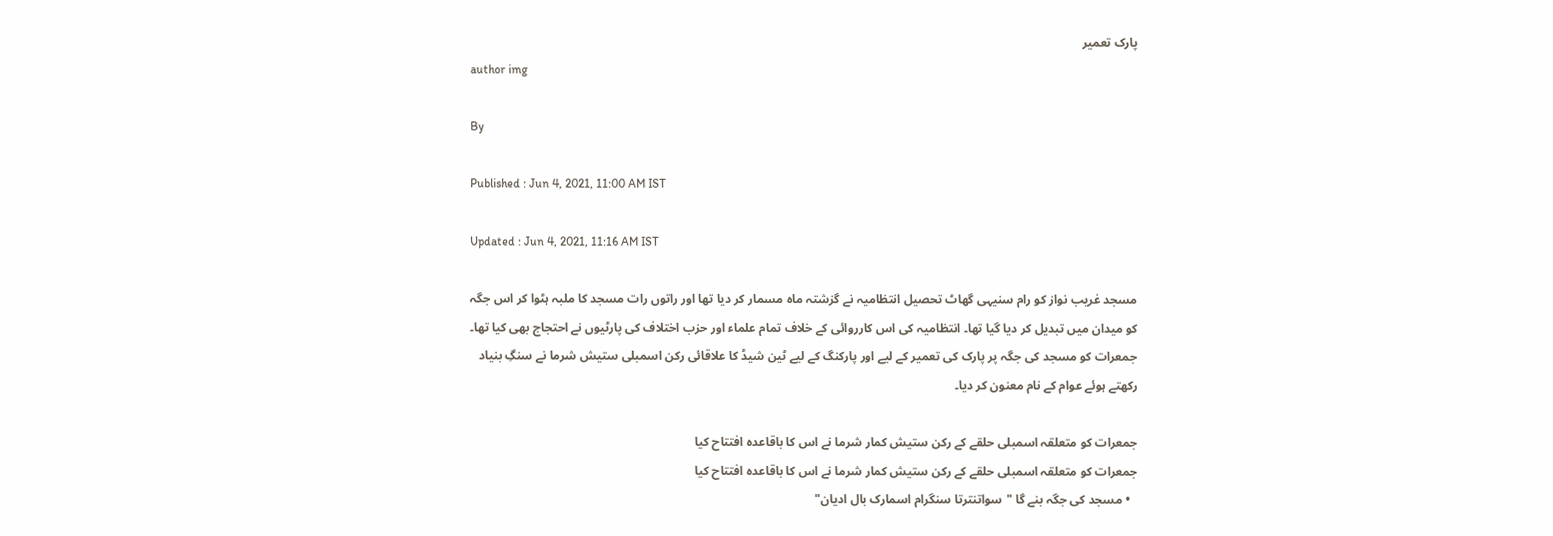پارک تعمیر
author img

By

Published : Jun 4, 2021, 11:00 AM IST

Updated : Jun 4, 2021, 11:16 AM IST

مسجد غریب نواز کو رام سنیہی گھاٹ تحصیل انتظامیہ نے گزشتہ ماہ مسمار کر دیا تھا اور راتوں رات مسجد کا ملبہ ہٹوا کر اس جگہ کو میدان میں تبدیل کر دیا گیا تھا۔ انتظامیہ کی اس کارروائی کے خلاف تمام علماء اور حزب اختلاف کی پارٹیوں نے احتجاج بھی کیا تھا۔ جمعرات کو مسجد کی جگہ پر پارک کی تعمیر کے لیے اور پارکنگ کے لیے ٹین شیڈ کا علاقائی رکن اسمبلی ستیش شرما نے سنگِ بنیاد رکھتے ہوئے عوام کے نام معنون کر دیا۔

جمعرات کو متعلقہ اسمبلی حلقے کے رکن ستیش کمار شرما نے اس کا باقاعدہ افتتاح کیا
جمعرات کو متعلقہ اسمبلی حلقے کے رکن ستیش کمار شرما نے اس کا باقاعدہ افتتاح کیا
  • مسجد کی جگہ بنے گا "سواتنترتا سنگرام اسمارک بال ادیان"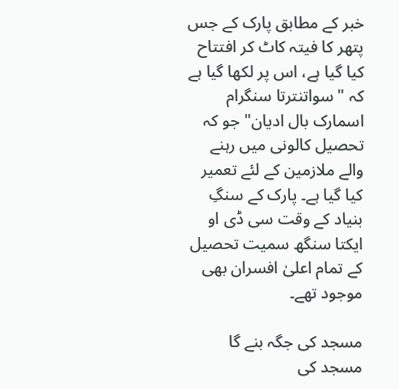خبر کے مطابق پارک کے جس پتھر کا فیتہ کاٹ کر افتتاح کیا گیا ہے، اس پر لکھا گیا ہے کہ "سواتنترتا سنگرام اسمارک بال ادیان" جو کہ تحصیل کالونی میں رہنے والے ملازمین کے لئے تعمیر کیا گیا ہے۔ پارک کے سنگِ بنیاد کے وقت سی ڈی او ایکتا سنگھ سمیت تحصیل کے تمام اعلیٰ افسران بھی موجود تھے۔

مسجد کی جگہ بنے گا
مسجد کی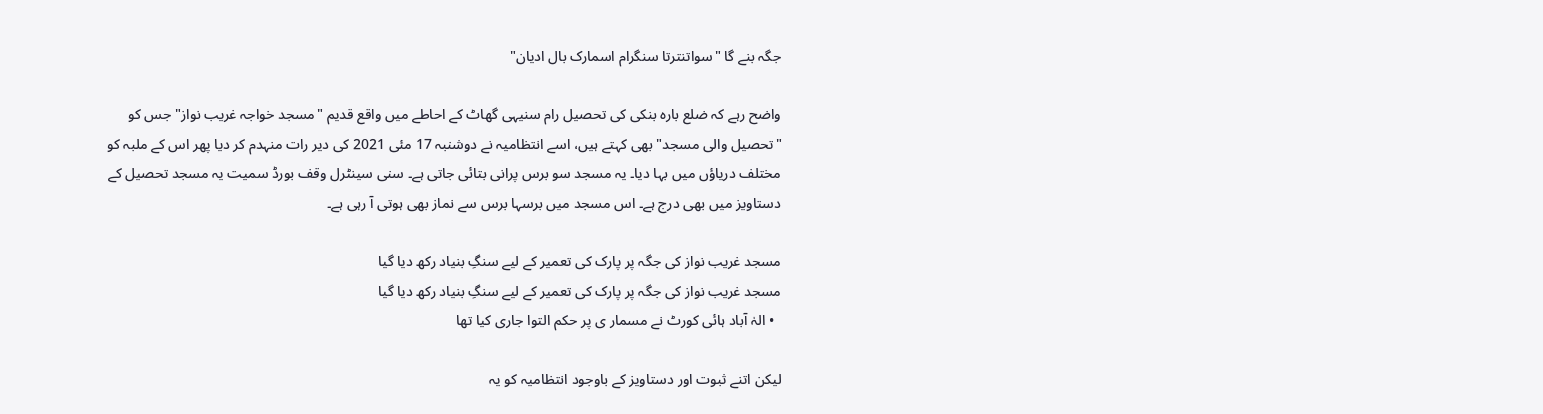جگہ بنے گا "سواتنترتا سنگرام اسمارک بال ادیان"

واضح رہے کہ ضلع بارہ بنکی کی تحصیل رام سنیہی گھاٹ کے احاطے میں واقع قدیم "مسجد خواجہ غریب نواز" جس کو "تحصیل والی مسجد" بھی کہتے ہیں، اسے انتظامیہ نے دوشنبہ 17 مئی 2021 کی دیر رات منہدم کر دیا پھر اس کے ملبہ کو مختلف دریاؤں میں بہا دیا۔ یہ مسجد سو برس پرانی بتائی جاتی ہے۔ سنی سینٹرل وقف بورڈ سمیت یہ مسجد تحصیل کے دستاویز میں بھی درج ہے۔ اس مسجد میں برسہا برس سے نماز بھی ہوتی آ رہی ہے۔

مسجد غریب نواز کی جگہ پر پارک کی تعمیر کے لیے سنگِ بنیاد رکھ دیا گیا
مسجد غریب نواز کی جگہ پر پارک کی تعمیر کے لیے سنگِ بنیاد رکھ دیا گیا
  • الہٰ آباد ہائی کورٹ نے مسمار ی پر حکم التوا جاری کیا تھا

لیکن اتنے ثبوت اور دستاویز کے باوجود انتظامیہ کو یہ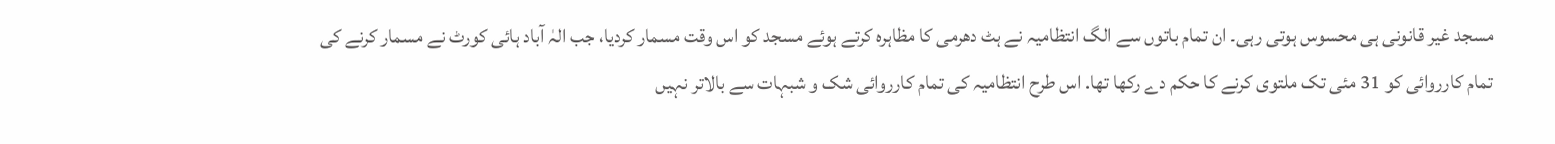مسجد غیر قانونی ہی محسوس ہوتی رہی۔ ان تمام باتوں سے الگ انتظامیہ نے ہٹ دھرمی کا مظاہرہ کرتے ہوئے مسجد کو اس وقت مسمار کردیا، جب الہٰ آباد ہائی کورٹ نے مسمار کرنے کی تمام کارروائی کو 31 مئی تک ملتوی کرنے کا حکم دے رکھا تھا. اس طرح انتظامیہ کی تمام کارروائی شک و شبہات سے بالاتر نہیں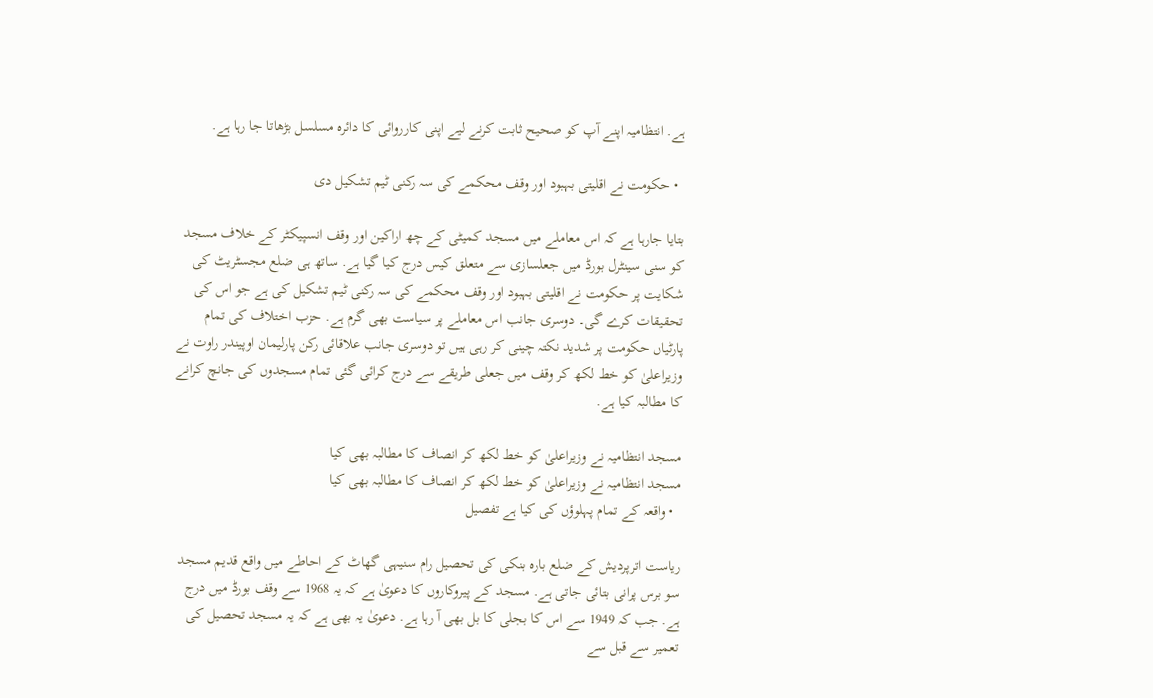ہے. انتظامیہ اپنے آپ کو صحیح ثابت کرنے لیے اپنی کارروائی کا دائرہ مسلسل بڑھاتا جا رہا ہے.

  • حکومت نے اقلیتی بہبود اور وقف محکمے کی سہ رکنی ٹیم تشکیل دی

بتایا جارہا ہے کہ اس معاملے میں مسجد کمیٹی کے چھ اراکین اور وقف انسپیکٹر کے خلاف مسجد کو سنی سینٹرل بورڈ میں جعلسازی سے متعلق کیس درج کیا گیا ہے. ساتھ ہی ضلع مجسٹریٹ کی شکایت پر حکومت نے اقلیتی بہبود اور وقف محکمے کی سہ رکنی ٹیم تشکیل کی ہے جو اس کی تحقیقات کرے گی۔ دوسری جانب اس معاملے پر سیاست بھی گرم ہے. حزب اختلاف کی تمام پارٹیاں حکومت پر شدید نکتہ چینی کر رہی ہیں تو دوسری جانب علاقائی رکن پارلیمان اوپیندر راوت نے وزیراعلیٰ کو خط لکھ کر وقف میں جعلی طریقے سے درج کرائی گئی تمام مسجدوں کی جانچ کرانے کا مطالبہ کیا ہے.

مسجد انتظامیہ نے وزیراعلیٰ کو خط لکھ کر انصاف کا مطالبہ بھی کیا
مسجد انتظامیہ نے وزیراعلیٰ کو خط لکھ کر انصاف کا مطالبہ بھی کیا
  • واقعہ کے تمام پہلوؤں کی کیا ہے تفصیل

ریاست اترپردیش کے ضلع بارہ بنکی کی تحصیل رام سنیہی گھاٹ کے احاطے میں واقع قدیم مسجد سو برس پرانی بتائی جاتی ہے. مسجد کے پیروکاروں کا دعویٰ ہے کہ یہ 1968 سے وقف بورڈ میں درج ہے. جب کہ 1949 سے اس کا بجلی کا بل بھی آ رہا ہے. دعویٰ یہ بھی ہے کہ یہ مسجد تحصیل کی تعمیر سے قبل سے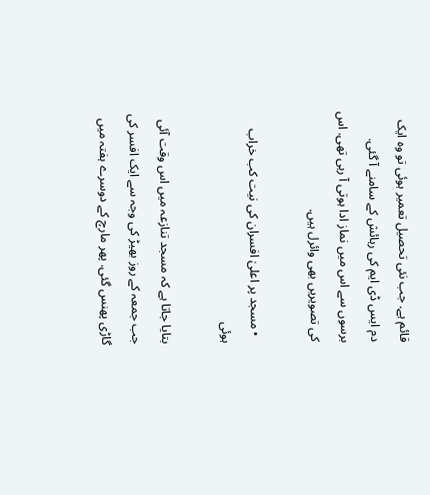قائم ہے. جب نئی تحصیل تعمیر ہوئی تو وہ ایک دم ایس ڈی ایم کی رہائش کے سامنے آ گئی. برسوں سے اس میں نماز ادا ہوتی آ رہی تھی. اس کی تصویریں بھی وائرل ہیں.

  • مسجد پر اعلیٰ افسران کی نیت کب خراب ہوئی

بتایا جاتا ہے کہ مسجد تنازعہ میں اس وقت آئی جب جمعہ کے روز بھیڑ کی وجہ سے ایک افسر کی گاڑی پھنس گئی. پھر مارچ کے دوسرے ہفتہ میں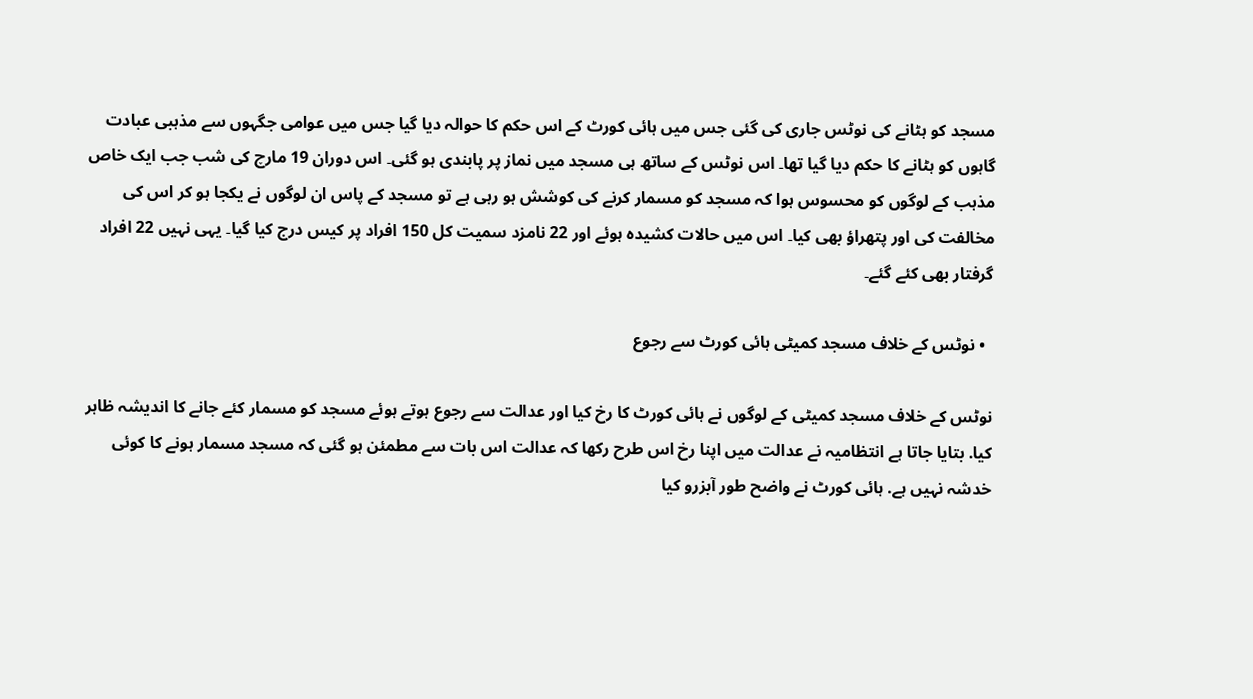مسجد کو ہٹانے کی نوٹس جاری کی گئی جس میں ہائی کورٹ کے اس حکم کا حوالہ دیا گیا جس میں عوامی جگہوں سے مذہبی عبادت گاہوں کو ہٹانے کا حکم دیا گیا تھا۔ اس نوٹس کے ساتھ ہی مسجد میں نماز پر پابندی ہو گئی۔ اس دوران 19 مارچ کی شب جب ایک خاص مذہب کے لوگوں کو محسوس ہوا کہ مسجد کو مسمار کرنے کی کوشش ہو رہی ہے تو مسجد کے پاس ان لوگوں نے یکجا ہو کر اس کی مخالفت کی اور پتھراؤ بھی کیا۔ اس میں حالات کشیدہ ہوئے اور 22 نامزد سمیت کل 150 افراد پر کیس درج کیا گیا۔ یہی نہیں 22 افراد گرفتار بھی کئے گئے۔

  • نوٹس کے خلاف مسجد کمیٹی ہائی کورٹ سے رجوع

نوٹس کے خلاف مسجد کمیٹی کے لوگوں نے ہائی کورٹ کا رخ کیا اور عدالت سے رجوع ہوتے ہوئے مسجد کو مسمار کئے جانے کا اندیشہ ظاہر کیا. بتایا جاتا ہے انتظامیہ نے عدالت میں اپنا رخ اس طرح رکھا کہ عدالت اس بات سے مطمئن ہو گئی کہ مسجد مسمار ہونے کا کوئی خدشہ نہیں ہے. ہائی کورٹ نے واضح طور آبزرو کیا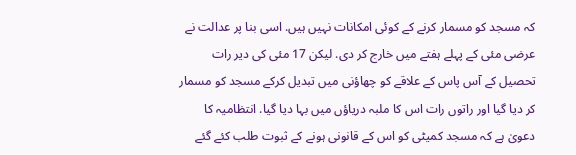کہ مسجد کو مسمار کرنے کے کوئی امکانات نہیں ہیں. اسی بنا پر عدالت نے عرضی مئی کے پہلے ہفتے میں خارج کر دی. لیکن 17 مئی کی دیر رات تحصیل کے آس پاس کے علاقے کو چھاؤنی میں تبدیل کرکے مسجد کو مسمار کر دیا گیا اور راتوں رات اس کا ملبہ دریاؤں میں بہا دیا گیا. انتظامیہ کا دعویٰ ہے کہ مسجد کمیٹی کو اس کے قانونی ہونے کے ثبوت طلب کئے گئے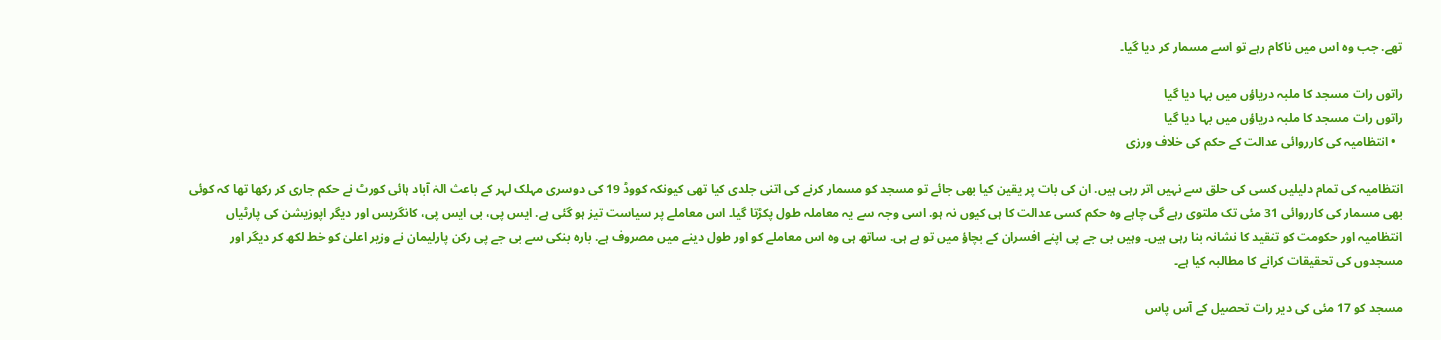تھے. جب وہ اس میں ناکام رہے تو اسے مسمار کر دیا گیا۔

راتوں رات مسجد کا ملبہ دریاؤں میں بہا دیا گیا
راتوں رات مسجد کا ملبہ دریاؤں میں بہا دیا گیا
  • انتظاميہ کی کارروائی عدالت کے حکم کی خلاف ورزی

انتظاميہ کی تمام دلیلیں کسی کی حلق سے نہیں اتر رہی ہیں. ان کی بات پر یقین کیا بھی جائے تو مسجد کو مسمار کرنے کی اتنی جلدی کیا تھی کیونکہ کووڈ 19 کی دوسری مہلک لہر کے باعث الہٰ آباد ہائی کورٹ نے حکم جاری کر رکھا تھا کہ کوئی بھی مسمار کی کارروائی 31 مئی تک ملتوی رہے گی چاہے وہ حکم کسی عدالت کا ہی کیوں نہ ہو. اسی وجہ سے یہ معاملہ طول پکڑتا گیا۔ اس معاملے پر سیاست تیز ہو گئی ہے. ایس پی، بی ایس پی، کانگریس اور دیگر اپوزیشن کی پارٹیاں انتظامیہ اور حکومت کو تنقید کا نشانہ بنا رہی ہیں۔ وہیں بی جے پی اپنے افسران کے بچاؤ میں تو ہے ہی. ساتھ ہی وہ اس معاملے کو اور طول دینے میں مصروف ہے. بارہ بنکی سے بی جے پی رکن پارلیمان نے وزیر اعلیٰ کو خط لکھ کر دیگر اور مسجدوں کی تحقیقات کرانے کا مطالبہ کیا ہے۔

مسجد کو 17 مئی کی دیر رات تحصیل کے آس پاس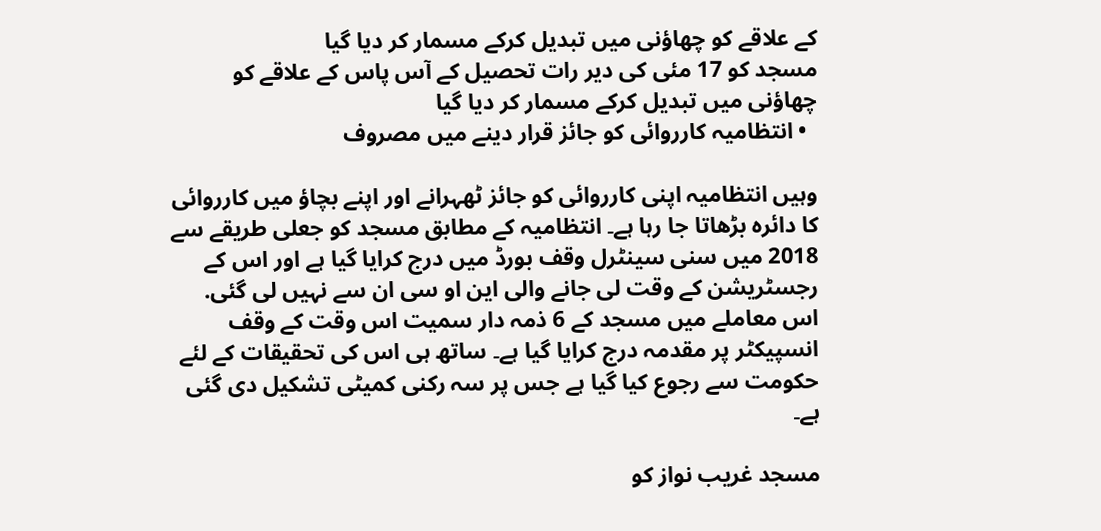کے علاقے کو چھاؤنی میں تبدیل کرکے مسمار کر دیا گیا
مسجد کو 17 مئی کی دیر رات تحصیل کے آس پاس کے علاقے کو چھاؤنی میں تبدیل کرکے مسمار کر دیا گیا
  • انتظامیہ کارروائی کو جائز قرار دینے میں مصروف

وہیں انتظامیہ اپنی کارروائی کو جائز ٹھہرانے اور اپنے بچاؤ میں کارروائی کا دائرہ بڑھاتا جا رہا ہے۔ انتظامیہ کے مطابق مسجد کو جعلی طریقے سے 2018 میں سنی سینٹرل وقف بورڈ میں درج کرایا گیا ہے اور اس کے رجسٹریشن کے وقت لی جانے والی این او سی ان سے نہیں لی گئی. اس معاملے میں مسجد کے 6 ذمہ دار سمیت اس وقت کے وقف انسپیکٹر پر مقدمہ درج کرایا گیا ہے۔ ساتھ ہی اس کی تحقیقات کے لئے حکومت سے رجوع کیا گیا ہے جس پر سہ رکنی کمیٹی تشکیل دی گئی ہے۔

مسجد غریب نواز کو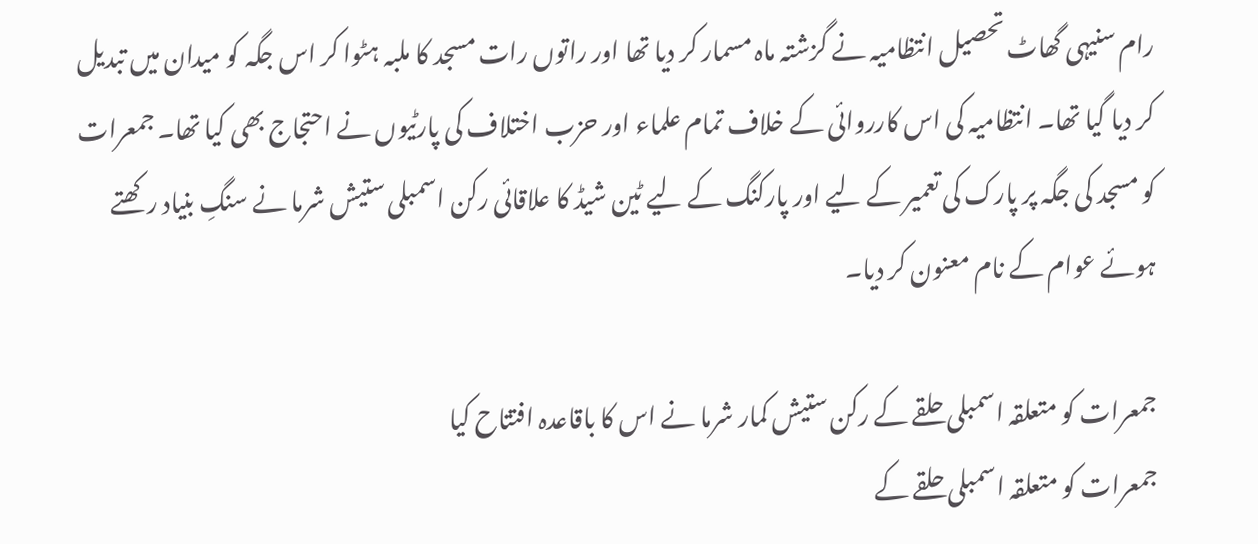رام سنیہی گھاٹ تحصیل انتظامیہ نے گزشتہ ماہ مسمار کر دیا تھا اور راتوں رات مسجد کا ملبہ ہٹوا کر اس جگہ کو میدان میں تبدیل کر دیا گیا تھا۔ انتظامیہ کی اس کارروائی کے خلاف تمام علماء اور حزب اختلاف کی پارٹیوں نے احتجاج بھی کیا تھا۔ جمعرات کو مسجد کی جگہ پر پارک کی تعمیر کے لیے اور پارکنگ کے لیے ٹین شیڈ کا علاقائی رکن اسمبلی ستیش شرما نے سنگِ بنیاد رکھتے ہوئے عوام کے نام معنون کر دیا۔

جمعرات کو متعلقہ اسمبلی حلقے کے رکن ستیش کمار شرما نے اس کا باقاعدہ افتتاح کیا
جمعرات کو متعلقہ اسمبلی حلقے کے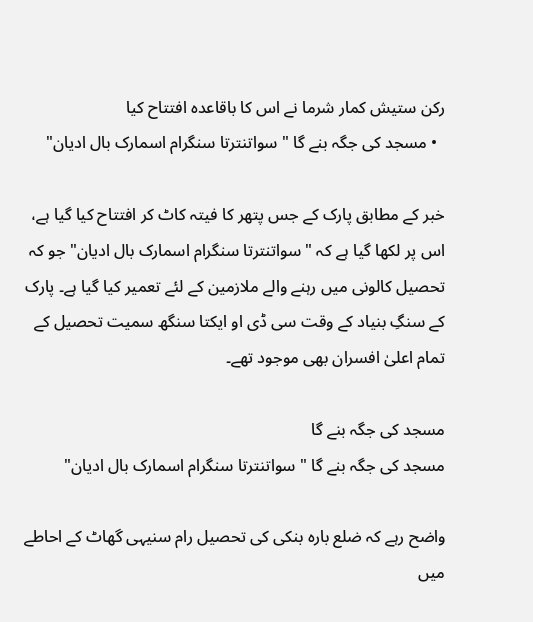رکن ستیش کمار شرما نے اس کا باقاعدہ افتتاح کیا
  • مسجد کی جگہ بنے گا "سواتنترتا سنگرام اسمارک بال ادیان"

خبر کے مطابق پارک کے جس پتھر کا فیتہ کاٹ کر افتتاح کیا گیا ہے، اس پر لکھا گیا ہے کہ "سواتنترتا سنگرام اسمارک بال ادیان" جو کہ تحصیل کالونی میں رہنے والے ملازمین کے لئے تعمیر کیا گیا ہے۔ پارک کے سنگِ بنیاد کے وقت سی ڈی او ایکتا سنگھ سمیت تحصیل کے تمام اعلیٰ افسران بھی موجود تھے۔

مسجد کی جگہ بنے گا
مسجد کی جگہ بنے گا "سواتنترتا سنگرام اسمارک بال ادیان"

واضح رہے کہ ضلع بارہ بنکی کی تحصیل رام سنیہی گھاٹ کے احاطے میں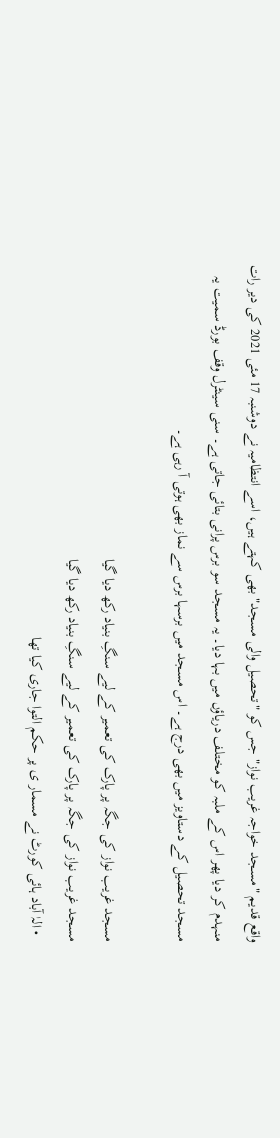واقع قدیم "مسجد خواجہ غریب نواز" جس کو "تحصیل والی مسجد" بھی کہتے ہیں، اسے انتظامیہ نے دوشنبہ 17 مئی 2021 کی دیر رات منہدم کر دیا پھر اس کے ملبہ کو مختلف دریاؤں میں بہا دیا۔ یہ مسجد سو برس پرانی بتائی جاتی ہے۔ سنی سینٹرل وقف بورڈ سمیت یہ مسجد تحصیل کے دستاویز میں بھی درج ہے۔ اس مسجد میں برسہا برس سے نماز بھی ہوتی آ رہی ہے۔

مسجد غریب نواز کی جگہ پر پارک کی تعمیر کے لیے سنگِ بنیاد رکھ دیا گیا
مسجد غریب نواز کی جگہ پر پارک کی تعمیر کے لیے سنگِ بنیاد رکھ دیا گیا
  • الہٰ آباد ہائی کورٹ نے مسمار ی پر حکم التوا جاری کیا تھا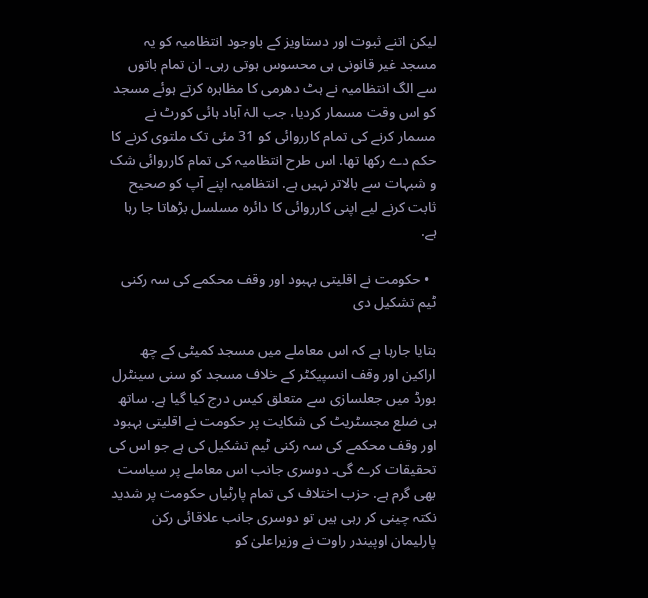لیکن اتنے ثبوت اور دستاویز کے باوجود انتظامیہ کو یہ مسجد غیر قانونی ہی محسوس ہوتی رہی۔ ان تمام باتوں سے الگ انتظامیہ نے ہٹ دھرمی کا مظاہرہ کرتے ہوئے مسجد کو اس وقت مسمار کردیا، جب الہٰ آباد ہائی کورٹ نے مسمار کرنے کی تمام کارروائی کو 31 مئی تک ملتوی کرنے کا حکم دے رکھا تھا. اس طرح انتظامیہ کی تمام کارروائی شک و شبہات سے بالاتر نہیں ہے. انتظامیہ اپنے آپ کو صحیح ثابت کرنے لیے اپنی کارروائی کا دائرہ مسلسل بڑھاتا جا رہا ہے.

  • حکومت نے اقلیتی بہبود اور وقف محکمے کی سہ رکنی ٹیم تشکیل دی

بتایا جارہا ہے کہ اس معاملے میں مسجد کمیٹی کے چھ اراکین اور وقف انسپیکٹر کے خلاف مسجد کو سنی سینٹرل بورڈ میں جعلسازی سے متعلق کیس درج کیا گیا ہے. ساتھ ہی ضلع مجسٹریٹ کی شکایت پر حکومت نے اقلیتی بہبود اور وقف محکمے کی سہ رکنی ٹیم تشکیل کی ہے جو اس کی تحقیقات کرے گی۔ دوسری جانب اس معاملے پر سیاست بھی گرم ہے. حزب اختلاف کی تمام پارٹیاں حکومت پر شدید نکتہ چینی کر رہی ہیں تو دوسری جانب علاقائی رکن پارلیمان اوپیندر راوت نے وزیراعلیٰ کو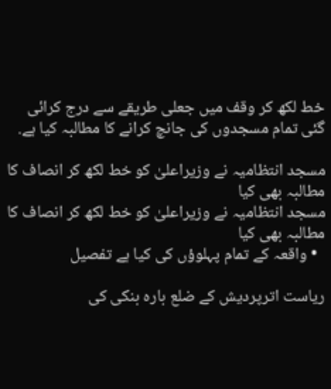خط لکھ کر وقف میں جعلی طریقے سے درج کرائی گئی تمام مسجدوں کی جانچ کرانے کا مطالبہ کیا ہے.

مسجد انتظامیہ نے وزیراعلیٰ کو خط لکھ کر انصاف کا مطالبہ بھی کیا
مسجد انتظامیہ نے وزیراعلیٰ کو خط لکھ کر انصاف کا مطالبہ بھی کیا
  • واقعہ کے تمام پہلوؤں کی کیا ہے تفصیل

ریاست اترپردیش کے ضلع بارہ بنکی کی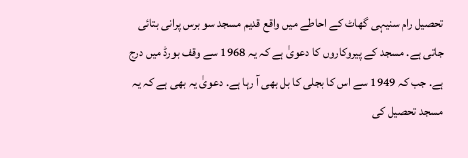تحصیل رام سنیہی گھاٹ کے احاطے میں واقع قدیم مسجد سو برس پرانی بتائی جاتی ہے. مسجد کے پیروکاروں کا دعویٰ ہے کہ یہ 1968 سے وقف بورڈ میں درج ہے. جب کہ 1949 سے اس کا بجلی کا بل بھی آ رہا ہے. دعویٰ یہ بھی ہے کہ یہ مسجد تحصیل کی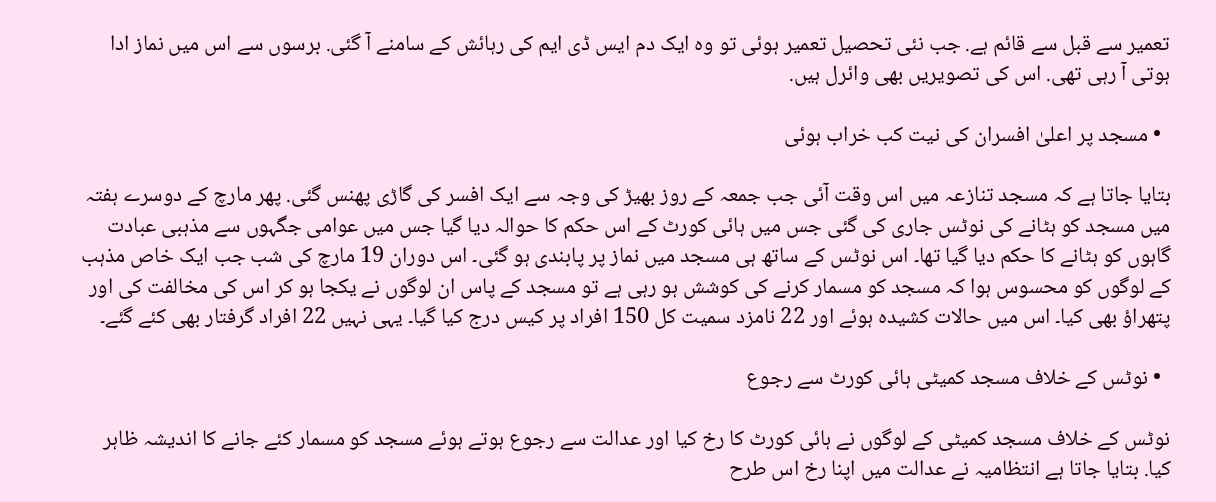تعمیر سے قبل سے قائم ہے. جب نئی تحصیل تعمیر ہوئی تو وہ ایک دم ایس ڈی ایم کی رہائش کے سامنے آ گئی. برسوں سے اس میں نماز ادا ہوتی آ رہی تھی. اس کی تصویریں بھی وائرل ہیں.

  • مسجد پر اعلیٰ افسران کی نیت کب خراب ہوئی

بتایا جاتا ہے کہ مسجد تنازعہ میں اس وقت آئی جب جمعہ کے روز بھیڑ کی وجہ سے ایک افسر کی گاڑی پھنس گئی. پھر مارچ کے دوسرے ہفتہ میں مسجد کو ہٹانے کی نوٹس جاری کی گئی جس میں ہائی کورٹ کے اس حکم کا حوالہ دیا گیا جس میں عوامی جگہوں سے مذہبی عبادت گاہوں کو ہٹانے کا حکم دیا گیا تھا۔ اس نوٹس کے ساتھ ہی مسجد میں نماز پر پابندی ہو گئی۔ اس دوران 19 مارچ کی شب جب ایک خاص مذہب کے لوگوں کو محسوس ہوا کہ مسجد کو مسمار کرنے کی کوشش ہو رہی ہے تو مسجد کے پاس ان لوگوں نے یکجا ہو کر اس کی مخالفت کی اور پتھراؤ بھی کیا۔ اس میں حالات کشیدہ ہوئے اور 22 نامزد سمیت کل 150 افراد پر کیس درج کیا گیا۔ یہی نہیں 22 افراد گرفتار بھی کئے گئے۔

  • نوٹس کے خلاف مسجد کمیٹی ہائی کورٹ سے رجوع

نوٹس کے خلاف مسجد کمیٹی کے لوگوں نے ہائی کورٹ کا رخ کیا اور عدالت سے رجوع ہوتے ہوئے مسجد کو مسمار کئے جانے کا اندیشہ ظاہر کیا. بتایا جاتا ہے انتظامیہ نے عدالت میں اپنا رخ اس طرح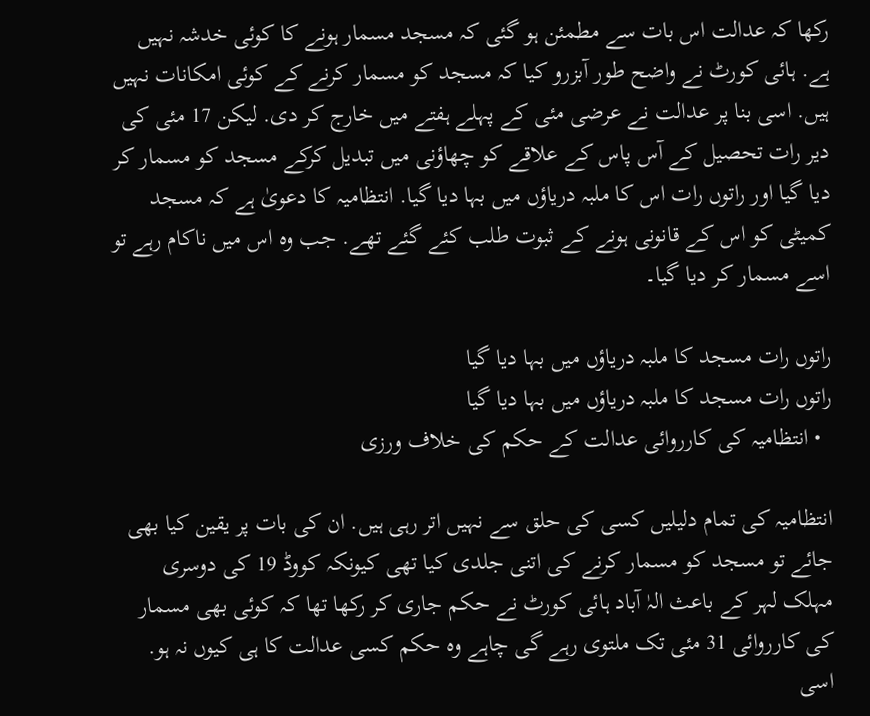رکھا کہ عدالت اس بات سے مطمئن ہو گئی کہ مسجد مسمار ہونے کا کوئی خدشہ نہیں ہے. ہائی کورٹ نے واضح طور آبزرو کیا کہ مسجد کو مسمار کرنے کے کوئی امکانات نہیں ہیں. اسی بنا پر عدالت نے عرضی مئی کے پہلے ہفتے میں خارج کر دی. لیکن 17 مئی کی دیر رات تحصیل کے آس پاس کے علاقے کو چھاؤنی میں تبدیل کرکے مسجد کو مسمار کر دیا گیا اور راتوں رات اس کا ملبہ دریاؤں میں بہا دیا گیا. انتظامیہ کا دعویٰ ہے کہ مسجد کمیٹی کو اس کے قانونی ہونے کے ثبوت طلب کئے گئے تھے. جب وہ اس میں ناکام رہے تو اسے مسمار کر دیا گیا۔

راتوں رات مسجد کا ملبہ دریاؤں میں بہا دیا گیا
راتوں رات مسجد کا ملبہ دریاؤں میں بہا دیا گیا
  • انتظاميہ کی کارروائی عدالت کے حکم کی خلاف ورزی

انتظاميہ کی تمام دلیلیں کسی کی حلق سے نہیں اتر رہی ہیں. ان کی بات پر یقین کیا بھی جائے تو مسجد کو مسمار کرنے کی اتنی جلدی کیا تھی کیونکہ کووڈ 19 کی دوسری مہلک لہر کے باعث الہٰ آباد ہائی کورٹ نے حکم جاری کر رکھا تھا کہ کوئی بھی مسمار کی کارروائی 31 مئی تک ملتوی رہے گی چاہے وہ حکم کسی عدالت کا ہی کیوں نہ ہو. اسی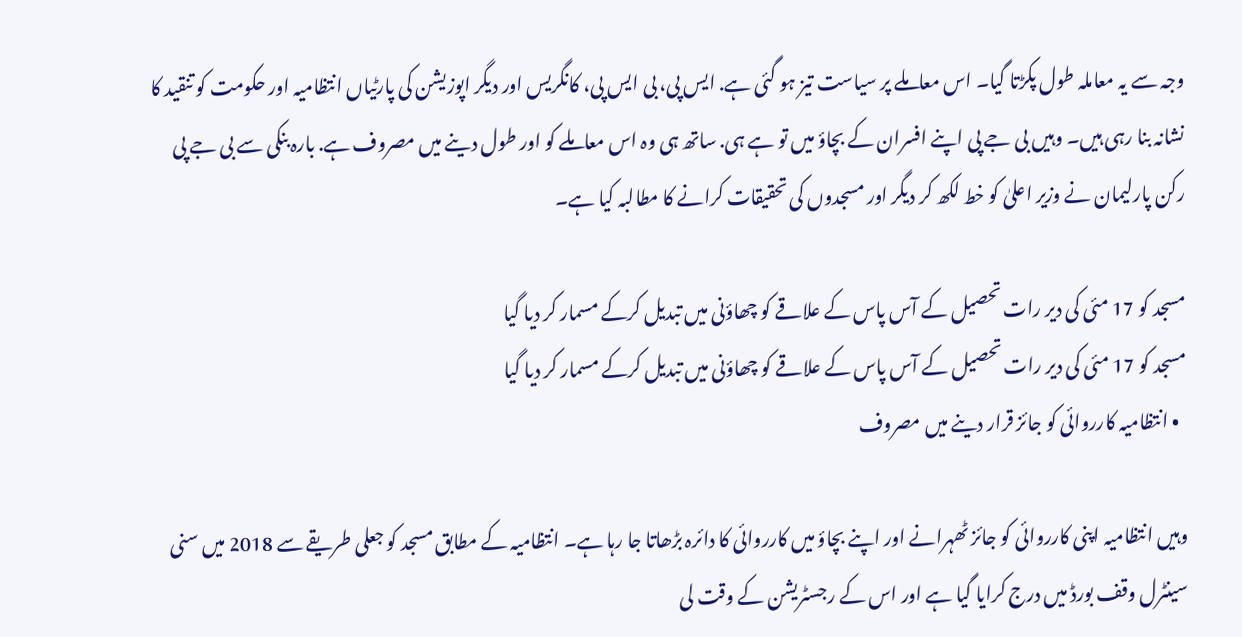وجہ سے یہ معاملہ طول پکڑتا گیا۔ اس معاملے پر سیاست تیز ہو گئی ہے. ایس پی، بی ایس پی، کانگریس اور دیگر اپوزیشن کی پارٹیاں انتظامیہ اور حکومت کو تنقید کا نشانہ بنا رہی ہیں۔ وہیں بی جے پی اپنے افسران کے بچاؤ میں تو ہے ہی. ساتھ ہی وہ اس معاملے کو اور طول دینے میں مصروف ہے. بارہ بنکی سے بی جے پی رکن پارلیمان نے وزیر اعلیٰ کو خط لکھ کر دیگر اور مسجدوں کی تحقیقات کرانے کا مطالبہ کیا ہے۔

مسجد کو 17 مئی کی دیر رات تحصیل کے آس پاس کے علاقے کو چھاؤنی میں تبدیل کرکے مسمار کر دیا گیا
مسجد کو 17 مئی کی دیر رات تحصیل کے آس پاس کے علاقے کو چھاؤنی میں تبدیل کرکے مسمار کر دیا گیا
  • انتظامیہ کارروائی کو جائز قرار دینے میں مصروف

وہیں انتظامیہ اپنی کارروائی کو جائز ٹھہرانے اور اپنے بچاؤ میں کارروائی کا دائرہ بڑھاتا جا رہا ہے۔ انتظامیہ کے مطابق مسجد کو جعلی طریقے سے 2018 میں سنی سینٹرل وقف بورڈ میں درج کرایا گیا ہے اور اس کے رجسٹریشن کے وقت لی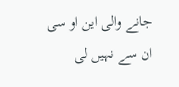جانے والی این او سی ان سے نہیں لی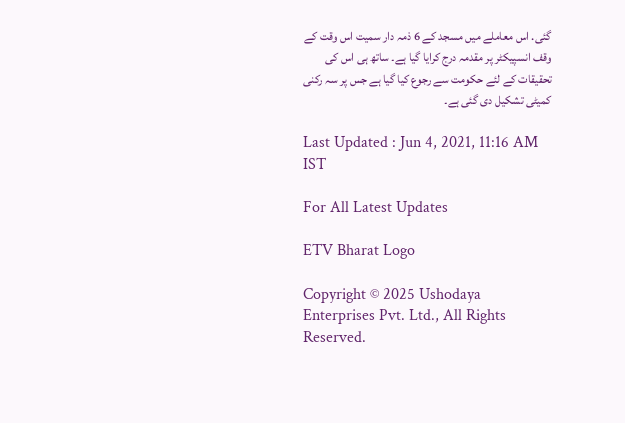گئی. اس معاملے میں مسجد کے 6 ذمہ دار سمیت اس وقت کے وقف انسپیکٹر پر مقدمہ درج کرایا گیا ہے۔ ساتھ ہی اس کی تحقیقات کے لئے حکومت سے رجوع کیا گیا ہے جس پر سہ رکنی کمیٹی تشکیل دی گئی ہے۔

Last Updated : Jun 4, 2021, 11:16 AM IST

For All Latest Updates

ETV Bharat Logo

Copyright © 2025 Ushodaya Enterprises Pvt. Ltd., All Rights Reserved.